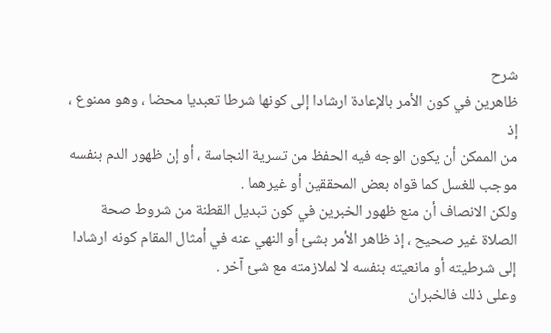شرح
ظاهرين في كون الأمر بالإعادة ارشادا إلى كونها شرطا تعبديا محضا ، وهو ممنوع ، إذ
من الممكن أن يكون الوجه فيه الحفظ من تسرية النجاسة ، أو إن ظهور الدم بنفسه
موجب للغسل كما قواه بعض المحققين أو غيرهما .
ولكن الانصاف أن منع ظهور الخبرين في كون تبديل القطنة من شروط صحة
الصلاة غير صحيح ، إذ ظاهر الأمر بشئ أو النهي عنه في أمثال المقام كونه ارشادا
إلى شرطيته أو مانعيته بنفسه لا لملازمته مع شئ آخر .
وعلى ذلك فالخبران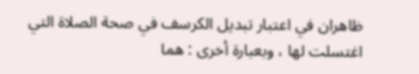ظاهران في اعتبار تبديل الكرسف في صحة الصلاة التي
اغتسلت لها ، وبعبارة أخرى : هما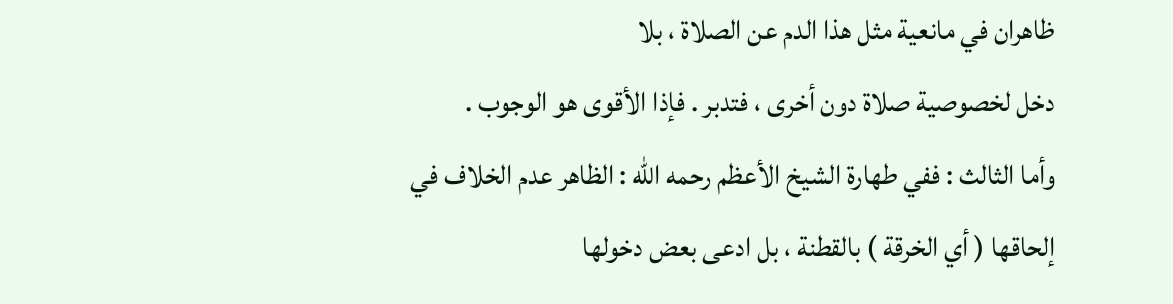ظاهران في مانعية مثل هذا الدم عن الصلاة ، بلا
دخل لخصوصية صلاة دون أخرى ، فتدبر . فإذا الأقوى هو الوجوب .
وأما الثالث : ففي طهارة الشيخ الأعظم رحمه الله : الظاهر عدم الخلاف في
إلحاقها ( أي الخرقة ) بالقطنة ، بل ادعى بعض دخولها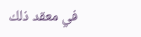في معقد ذلك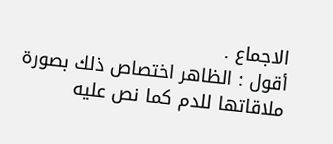الاجماع .
أقول : الظاهر اختصاص ذلك بصورة ملاقاتها للدم كما نص عليه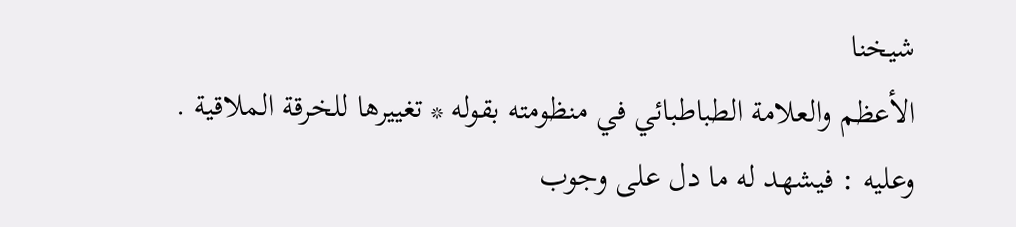شيخنا
الأعظم والعلامة الطباطبائي في منظومته بقوله * تغييرها للخرقة الملاقية .
وعليه : فيشهد له ما دل على وجوب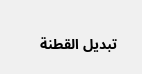تبديل القطنة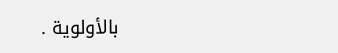بالأولوية .